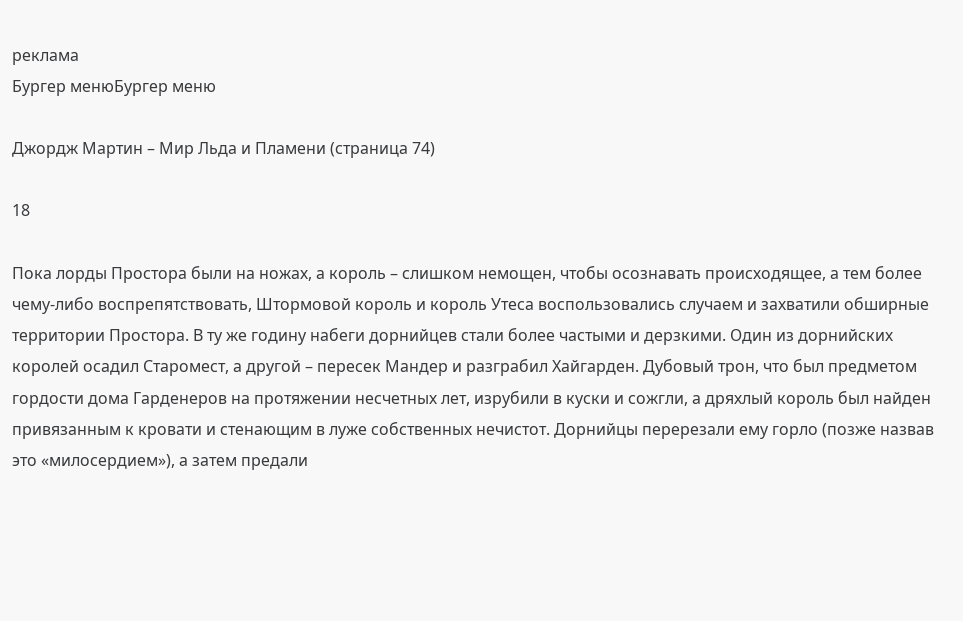реклама
Бургер менюБургер меню

Джордж Мартин – Мир Льда и Пламени (страница 74)

18

Пока лорды Простора были на ножах, а король – слишком немощен, чтобы осознавать происходящее, а тем более чему-либо воспрепятствовать, Штормовой король и король Утеса воспользовались случаем и захватили обширные территории Простора. В ту же годину набеги дорнийцев стали более частыми и дерзкими. Один из дорнийских королей осадил Старомест, а другой – пересек Мандер и разграбил Хайгарден. Дубовый трон, что был предметом гордости дома Гарденеров на протяжении несчетных лет, изрубили в куски и сожгли, а дряхлый король был найден привязанным к кровати и стенающим в луже собственных нечистот. Дорнийцы перерезали ему горло (позже назвав это «милосердием»), а затем предали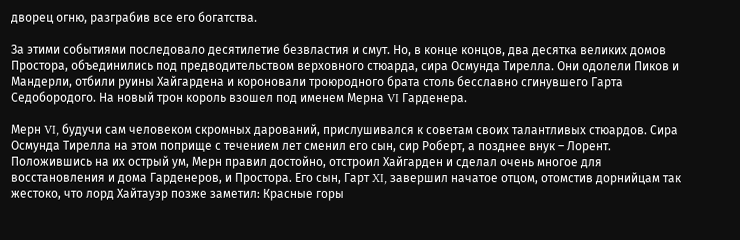дворец огню, разграбив все его богатства.

За этими событиями последовало десятилетие безвластия и смут. Но, в конце концов, два десятка великих домов Простора, объединились под предводительством верховного стюарда, сира Осмунда Тирелла. Они одолели Пиков и Мандерли, отбили руины Хайгардена и короновали троюродного брата столь бесславно сгинувшего Гарта Седобородого. На новый трон король взошел под именем Мерна VI Гарденера.

Мерн VI, будучи сам человеком скромных дарований, прислушивался к советам своих талантливых стюардов. Сира Осмунда Тирелла на этом поприще с течением лет сменил его сын, сир Роберт, а позднее внук – Лорент. Положившись на их острый ум, Мерн правил достойно, отстроил Хайгарден и сделал очень многое для восстановления и дома Гарденеров, и Простора. Его сын, Гарт XI, завершил начатое отцом, отомстив дорнийцам так жестоко, что лорд Хайтауэр позже заметил: Красные горы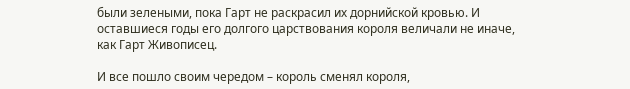были зелеными, пока Гарт не раскрасил их дорнийской кровью. И оставшиеся годы его долгого царствования короля величали не иначе, как Гарт Живописец.

И все пошло своим чередом – король сменял короля,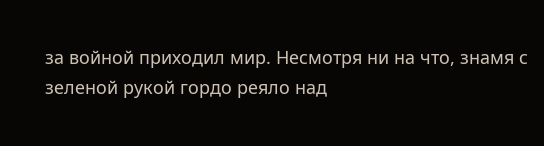за войной приходил мир. Несмотря ни на что, знамя с зеленой рукой гордо реяло над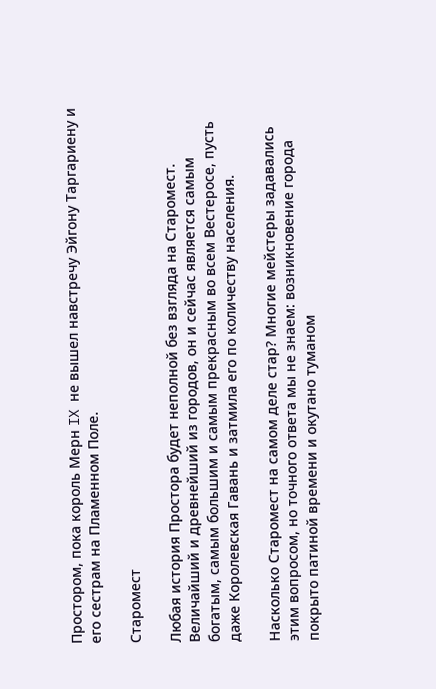Простором, пока король Мерн IX не вышел навстречу Эйгону Таргариену и его сестрам на Пламенном Поле.

Старомест

Любая история Простора будет неполной без взгляда на Старомест. Величайший и древнейший из городов, он и сейчас является самым богатым, самым большим и самым прекрасным во всем Вестеросе, пусть даже Королевская Гавань и затмила его по количеству населения.

Насколько Старомест на самом деле стар? Многие мейстеры задавались этим вопросом, но точного ответа мы не знаем: возникновение города покрыто патиной времени и окутано туманом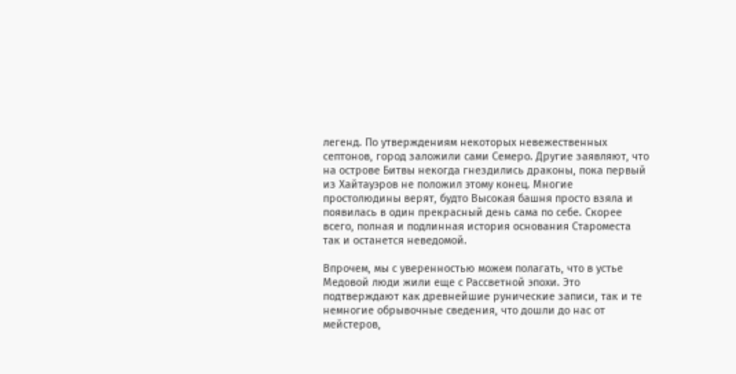легенд. По утверждениям некоторых невежественных септонов, город заложили сами Семеро. Другие заявляют, что на острове Битвы некогда гнездились драконы, пока первый из Хайтауэров не положил этому конец. Многие простолюдины верят, будто Высокая башня просто взяла и появилась в один прекрасный день сама по себе. Скорее всего, полная и подлинная история основания Староместа так и останется неведомой.

Впрочем, мы с уверенностью можем полагать, что в устье Медовой люди жили еще с Рассветной эпохи. Это подтверждают как древнейшие рунические записи, так и те немногие обрывочные сведения, что дошли до нас от мейстеров,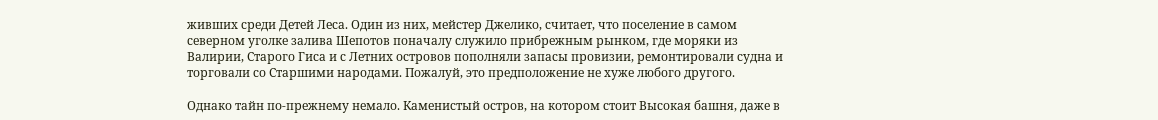живших среди Детей Леса. Один из них, мейстер Джелико, считает, что поселение в самом северном уголке залива Шепотов поначалу служило прибрежным рынком, где моряки из Валирии, Старого Гиса и с Летних островов пополняли запасы провизии, ремонтировали судна и торговали со Старшими народами. Пожалуй, это предположение не хуже любого другого.

Однако тайн по-прежнему немало. Каменистый остров, на котором стоит Высокая башня, даже в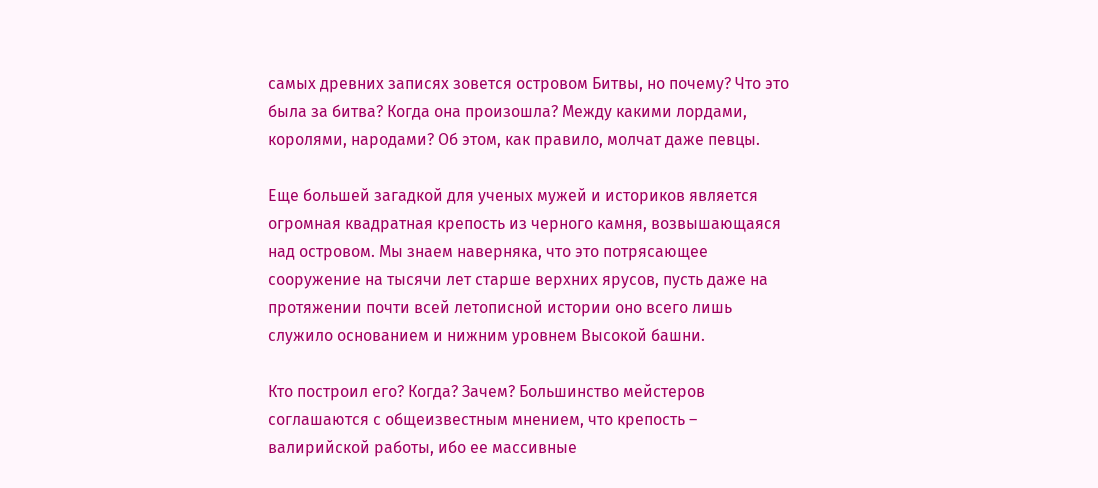самых древних записях зовется островом Битвы, но почему? Что это была за битва? Когда она произошла? Между какими лордами, королями, народами? Об этом, как правило, молчат даже певцы.

Еще большей загадкой для ученых мужей и историков является огромная квадратная крепость из черного камня, возвышающаяся над островом. Мы знаем наверняка, что это потрясающее сооружение на тысячи лет старше верхних ярусов, пусть даже на протяжении почти всей летописной истории оно всего лишь служило основанием и нижним уровнем Высокой башни.

Кто построил его? Когда? Зачем? Большинство мейстеров соглашаются с общеизвестным мнением, что крепость – валирийской работы, ибо ее массивные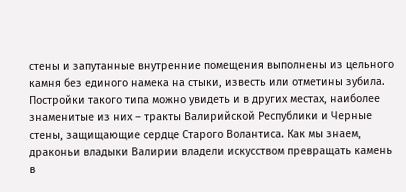стены и запутанные внутренние помещения выполнены из цельного камня без единого намека на стыки, известь или отметины зубила. Постройки такого типа можно увидеть и в других местах, наиболее знаменитые из них – тракты Валирийской Республики и Черные стены, защищающие сердце Старого Волантиса. Как мы знаем, драконьи владыки Валирии владели искусством превращать камень в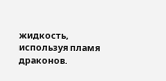жидкость, используя пламя драконов.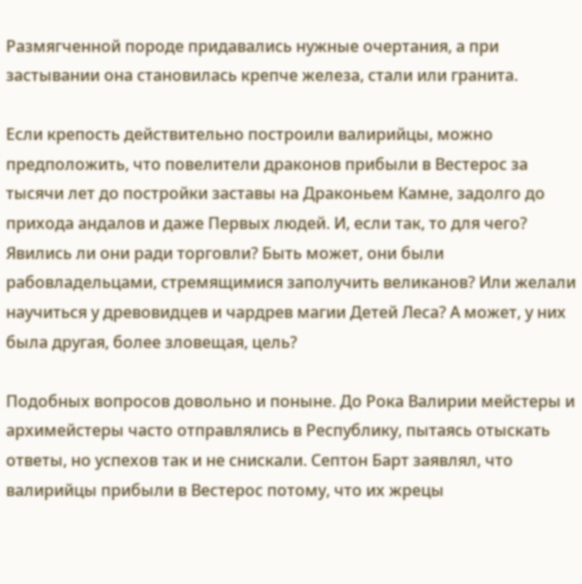Размягченной породе придавались нужные очертания, а при застывании она становилась крепче железа, стали или гранита.

Если крепость действительно построили валирийцы, можно предположить, что повелители драконов прибыли в Вестерос за тысячи лет до постройки заставы на Драконьем Камне, задолго до прихода андалов и даже Первых людей. И, если так, то для чего? Явились ли они ради торговли? Быть может, они были рабовладельцами, стремящимися заполучить великанов? Или желали научиться у древовидцев и чардрев магии Детей Леса? А может, у них была другая, более зловещая, цель?

Подобных вопросов довольно и поныне. До Рока Валирии мейстеры и архимейстеры часто отправлялись в Республику, пытаясь отыскать ответы, но успехов так и не снискали. Септон Барт заявлял, что валирийцы прибыли в Вестерос потому, что их жрецы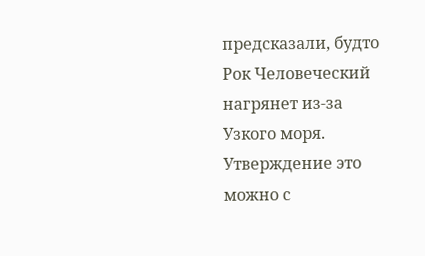предсказали, будто Рок Человеческий нагрянет из-за Узкого моря. Утверждение это можно с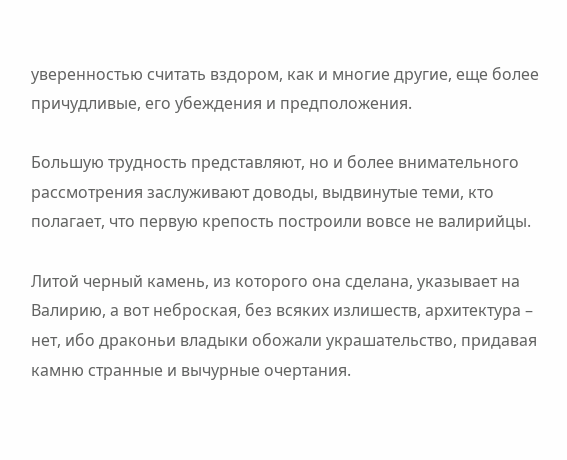уверенностью считать вздором, как и многие другие, еще более причудливые, его убеждения и предположения.

Большую трудность представляют, но и более внимательного рассмотрения заслуживают доводы, выдвинутые теми, кто полагает, что первую крепость построили вовсе не валирийцы.

Литой черный камень, из которого она сделана, указывает на Валирию, а вот неброская, без всяких излишеств, архитектура – нет, ибо драконьи владыки обожали украшательство, придавая камню странные и вычурные очертания.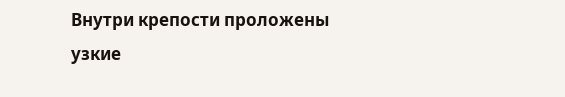Внутри крепости проложены узкие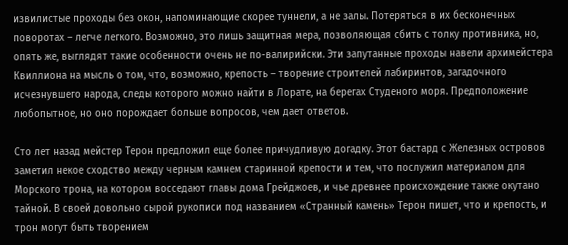извилистые проходы без окон, напоминающие скорее туннели, а не залы. Потеряться в их бесконечных поворотах – легче легкого. Возможно, это лишь защитная мера, позволяющая сбить с толку противника, но, опять же, выглядят такие особенности очень не по-валирийски. Эти запутанные проходы навели архимейстера Квиллиона на мысль о том, что, возможно, крепость – творение строителей лабиринтов, загадочного исчезнувшего народа, следы которого можно найти в Лорате, на берегах Студеного моря. Предположение любопытное, но оно порождает больше вопросов, чем дает ответов.

Сто лет назад мейстер Терон предложил еще более причудливую догадку. Этот бастард с Железных островов заметил некое сходство между черным камнем старинной крепости и тем, что послужил материалом для Морского трона, на котором восседают главы дома Грейджоев, и чье древнее происхождение также окутано тайной. В своей довольно сырой рукописи под названием «Странный камень» Терон пишет, что и крепость, и трон могут быть творением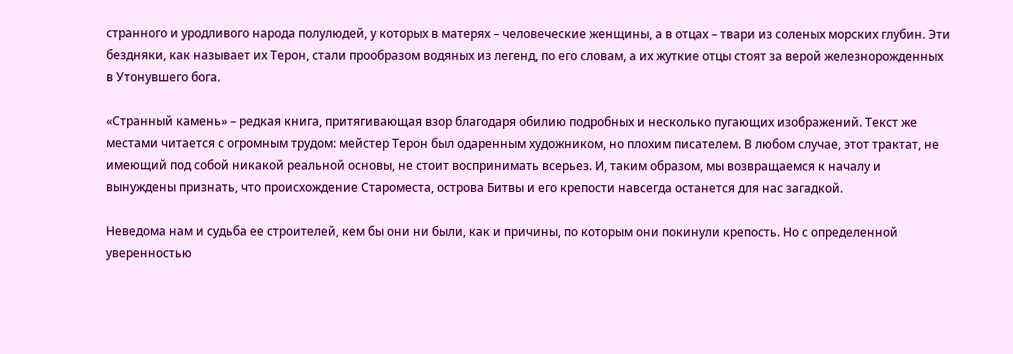странного и уродливого народа полулюдей, у которых в матерях – человеческие женщины, а в отцах – твари из соленых морских глубин. Эти бездняки, как называет их Терон, стали прообразом водяных из легенд, по его словам, а их жуткие отцы стоят за верой железнорожденных в Утонувшего бога.

«Странный камень» – редкая книга, притягивающая взор благодаря обилию подробных и несколько пугающих изображений. Текст же местами читается с огромным трудом: мейстер Терон был одаренным художником, но плохим писателем. В любом случае, этот трактат, не имеющий под собой никакой реальной основы, не стоит воспринимать всерьез. И, таким образом, мы возвращаемся к началу и вынуждены признать, что происхождение Староместа, острова Битвы и его крепости навсегда останется для нас загадкой.

Неведома нам и судьба ее строителей, кем бы они ни были, как и причины, по которым они покинули крепость. Но с определенной уверенностью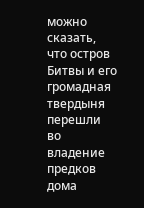можно сказать, что остров Битвы и его громадная твердыня перешли во владение предков дома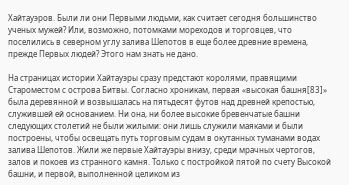Хайтауэров. Были ли они Первыми людьми, как считает сегодня большинство ученых мужей? Или, возможно, потомками мореходов и торговцев, что поселились в северном углу залива Шепотов в еще более древние времена, прежде Первых людей? Этого нам знать не дано.

На страницах истории Хайтауэры сразу предстают королями, правящими Староместом с острова Битвы. Согласно хроникам, первая «высокая башня[83]» была деревянной и возвышалась на пятьдесят футов над древней крепостью, служившей ей основанием. Ни она, ни более высокие бревенчатые башни следующих столетий не были жилыми: они лишь служили маяками и были построены, чтобы освещать путь торговым судам в окутанных туманами водах залива Шепотов. Жили же первые Хайтауэры внизу, среди мрачных чертогов, залов и покоев из странного камня. Только с постройкой пятой по счету Высокой башни, и первой, выполненной целиком из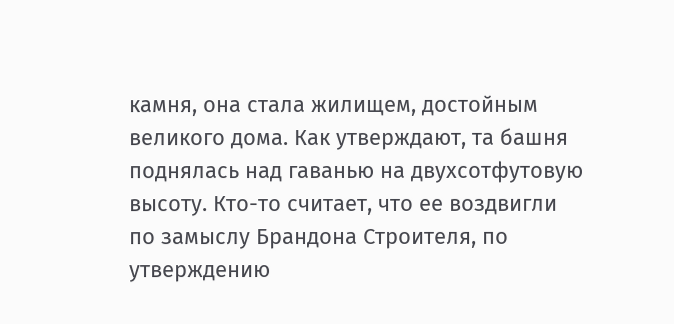камня, она стала жилищем, достойным великого дома. Как утверждают, та башня поднялась над гаванью на двухсотфутовую высоту. Кто-то считает, что ее воздвигли по замыслу Брандона Строителя, по утверждению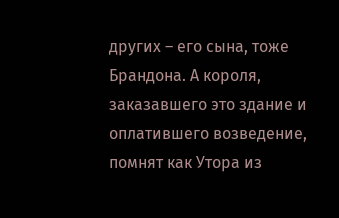других – его сына, тоже Брандона. А короля, заказавшего это здание и оплатившего возведение, помнят как Утора из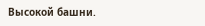Высокой башни.